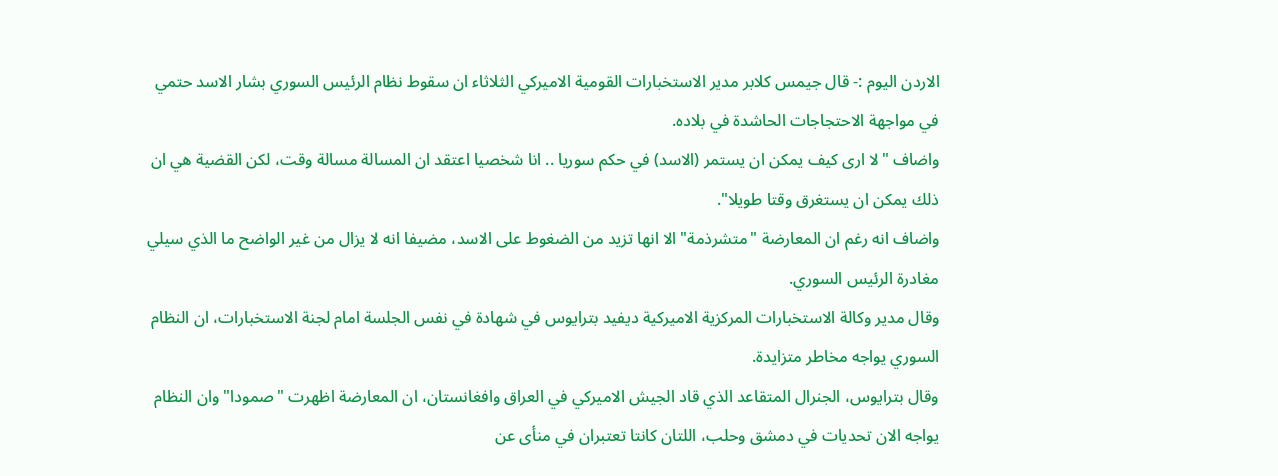الاردن اليوم :- قال جيمس كلابر مدير الاستخبارات القومية الاميركي الثلاثاء ان سقوط نظام الرئيس السوري بشار الاسد حتمي في مواجهة الاحتجاجات الحاشدة في بلاده.
واضاف "لا ارى كيف يمكن ان يستمر (الاسد) في حكم سوريا .. انا شخصيا اعتقد ان المسالة مسالة وقت، لكن القضية هي ان ذلك يمكن ان يستغرق وقتا طويلا".
واضاف انه رغم ان المعارضة "متشرذمة" الا انها تزيد من الضغوط على الاسد، مضيفا انه لا يزال من غير الواضح ما الذي سيلي مغادرة الرئيس السوري.
وقال مدير وكالة الاستخبارات المركزية الاميركية ديفيد بترايوس في شهادة في نفس الجلسة امام لجنة الاستخبارات، ان النظام السوري يواجه مخاطر متزايدة.
وقال بترايوس، الجنرال المتقاعد الذي قاد الجيش الاميركي في العراق وافغانستان، ان المعارضة اظهرت "صمودا" وان النظام يواجه الان تحديات في دمشق وحلب، اللتان كانتا تعتبران في منأى عن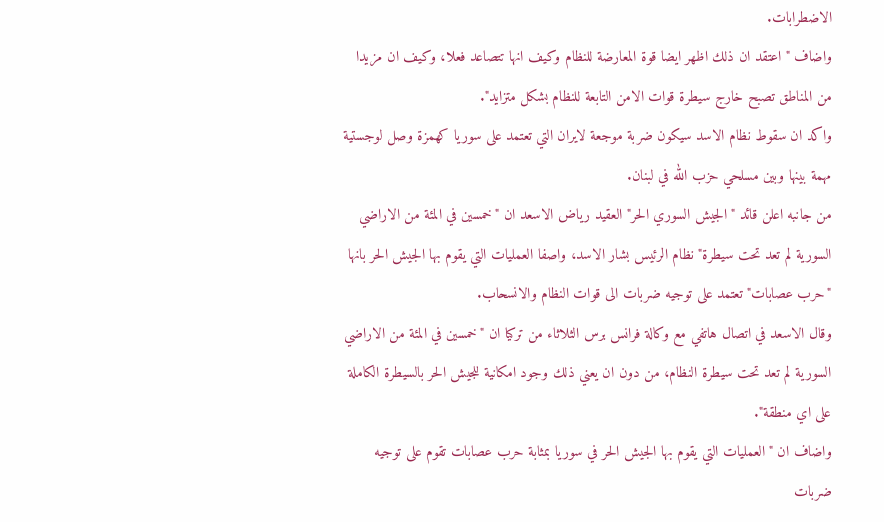الاضطرابات.
واضاف "اعتقد ان ذلك اظهر ايضا قوة المعارضة للنظام وكيف انها تتصاعد فعلا، وكيف ان مزيدا من المناطق تصبح خارج سيطرة قوات الامن التابعة للنظام بشكل متزايد".
واكد ان سقوط نظام الاسد سيكون ضربة موجعة لايران التي تعتمد على سوريا كهمزة وصل لوجستية مهمة بينها وبين مسلحي حزب الله في لبنان.
من جانبه اعلن قائد "الجيش السوري الحر" العقيد رياض الاسعد ان "خمسين في المئة من الاراضي السورية لم تعد تحت سيطرة" نظام الرئيس بشار الاسد، واصفا العمليات التي يقوم بها الجيش الحر بانها "حرب عصابات" تعتمد على توجيه ضربات الى قوات النظام والانسحاب.
وقال الاسعد في اتصال هاتفي مع وكالة فرانس برس الثلاثاء من تركيا ان "خمسين في المئة من الاراضي السورية لم تعد تحت سيطرة النظام، من دون ان يعني ذلك وجود امكانية للجيش الحر بالسيطرة الكاملة على اي منطقة".
واضاف ان "العمليات التي يقوم بها الجيش الحر في سوريا بمثابة حرب عصابات تقوم على توجيه ضربات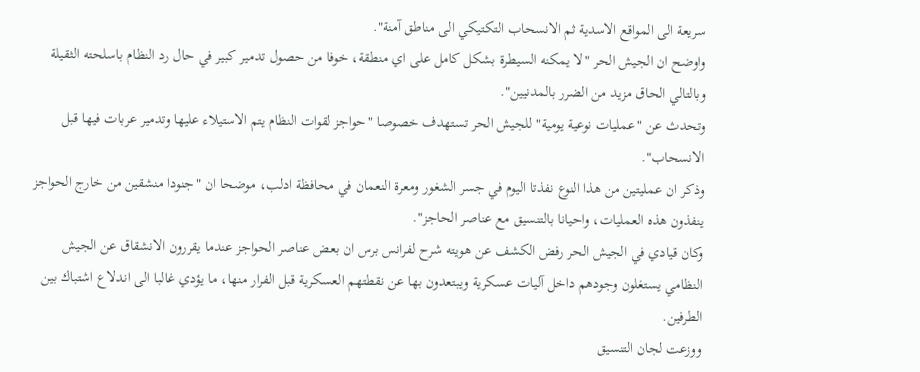سريعة الى المواقع الاسدية ثم الانسحاب التكتيكي الى مناطق آمنة".
واوضح ان الجيش الحر "لا يمكنه السيطرة بشكل كامل على اي منطقة، خوفا من حصول تدمير كبير في حال رد النظام باسلحته الثقيلة وبالتالي الحاق مزيد من الضرر بالمدنيين".
وتحدث عن "عمليات نوعية يومية" للجيش الحر تستهدف خصوصا "حواجز لقوات النظام يتم الاستيلاء عليها وتدمير عربات فيها قبل الانسحاب".
وذكر ان عمليتين من هذا النوع نفذتا اليوم في جسر الشغور ومعرة النعمان في محافظة ادلب، موضحا ان "جنودا منشقين من خارج الحواجز ينفذون هذه العمليات، واحيانا بالتنسيق مع عناصر الحاجز".
وكان قيادي في الجيش الحر رفض الكشف عن هويته شرح لفرانس برس ان بعض عناصر الحواجز عندما يقررون الانشقاق عن الجيش النظامي يستغلون وجودهم داخل آليات عسكرية ويبتعدون بها عن نقطتهم العسكرية قبل الفرار منها، ما يؤدي غالبا الى اندلاع اشتباك بين الطرفين.
ووزعت لجان التنسيق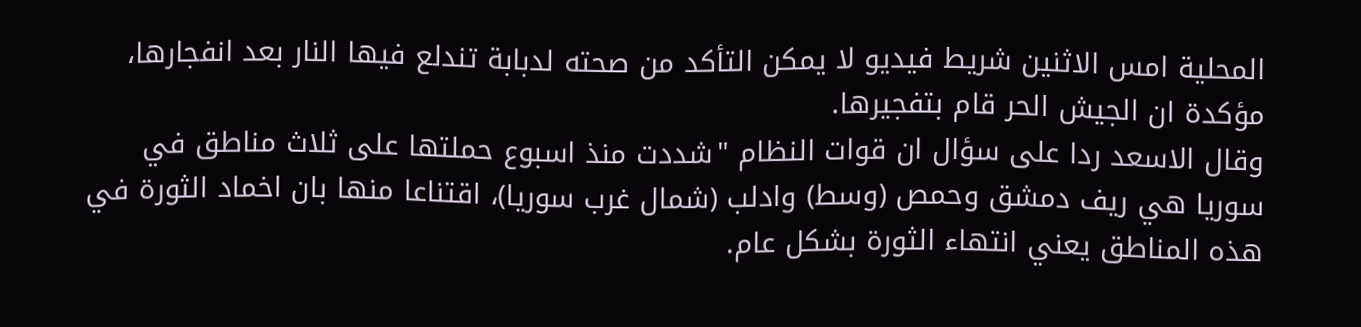المحلية امس الاثنين شريط فيديو لا يمكن التأكد من صحته لدبابة تندلع فيها النار بعد انفجارها، مؤكدة ان الجيش الحر قام بتفجيرها.
وقال الاسعد ردا على سؤال ان قوات النظام "شددت منذ اسبوع حملتها على ثلاث مناطق في سوريا هي ريف دمشق وحمص (وسط) وادلب (شمال غرب سوريا)، اقتناعا منها بان اخماد الثورة في هذه المناطق يعني انتهاء الثورة بشكل عام.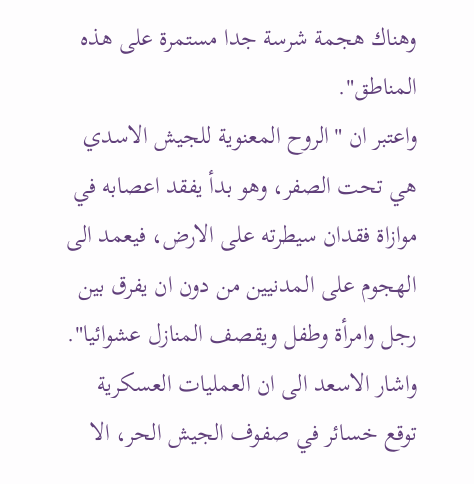وهناك هجمة شرسة جدا مستمرة على هذه المناطق".
واعتبر ان "الروح المعنوية للجيش الاسدي هي تحت الصفر، وهو بدأ يفقد اعصابه في موازاة فقدان سيطرته على الارض، فيعمد الى الهجوم على المدنيين من دون ان يفرق بين رجل وامرأة وطفل ويقصف المنازل عشوائيا".
واشار الاسعد الى ان العمليات العسكرية توقع خسائر في صفوف الجيش الحر، الا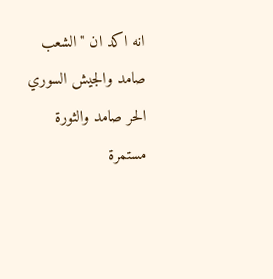انه اكد ان "الشعب صامد والجيش السوري الحر صامد والثورة مستمرة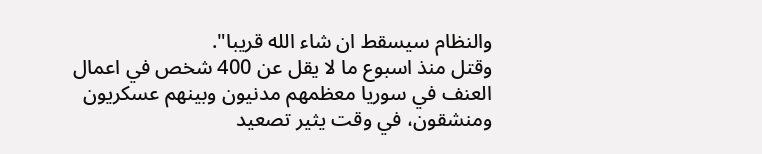والنظام سيسقط ان شاء الله قريبا".
وقتل منذ اسبوع ما لا يقل عن 400 شخص في اعمال العنف في سوريا معظمهم مدنيون وبينهم عسكريون ومنشقون، في وقت يثير تصعيد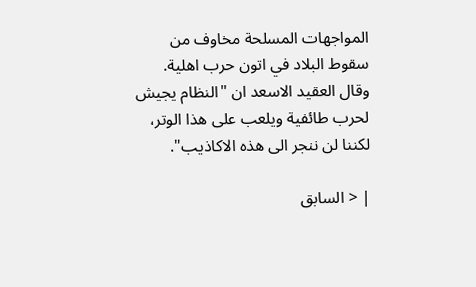المواجهات المسلحة مخاوف من سقوط البلاد في اتون حرب اهلية.
وقال العقيد الاسعد ان "النظام يجيش لحرب طائفية ويلعب على هذا الوتر، لكننا لن ننجر الى هذه الاكاذيب".

| < السابق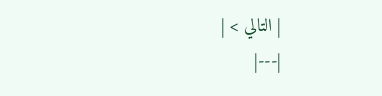| التالي > |
|---|